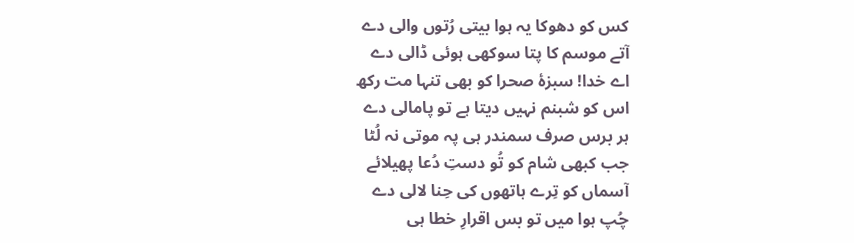کس کو دھوکا یہ ہوا بیتی رُتوں والی دے
آتے موسم کا پتا سوکھی ہوئی ڈالی دے
اے خدا! سبزۂ صحرا کو بھی تنہا مت رکھ
اس کو شبنم نہیں دیتا ہے تو پامالی دے
ہر برس صرف سمندر ہی پہ موتی نہ لُٹا
جب کبھی شام کو تُو دستِ دُعا پھیلائے
آسماں کو تِرے ہاتھوں کی حِنا لالی دے
چُپ ہوا میں تو بس اقرارِ خطا ہی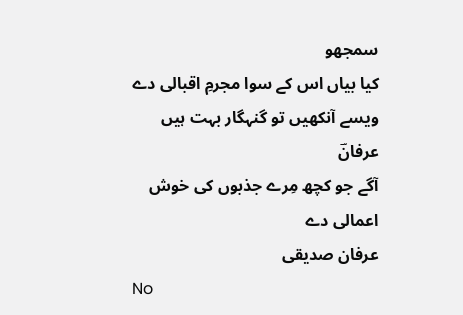سمجھو
کیا بیاں اس کے سوا مجرمِ اقبالی دے
ویسے آنکھیں تو گنہگار بہت ہیں عرفانؔ
آگے جو کچھ مِرے جذبوں کی خوش اعمالی دے
عرفان صدیقی
No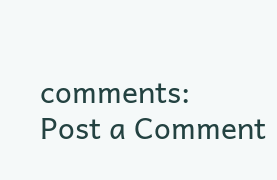comments:
Post a Comment